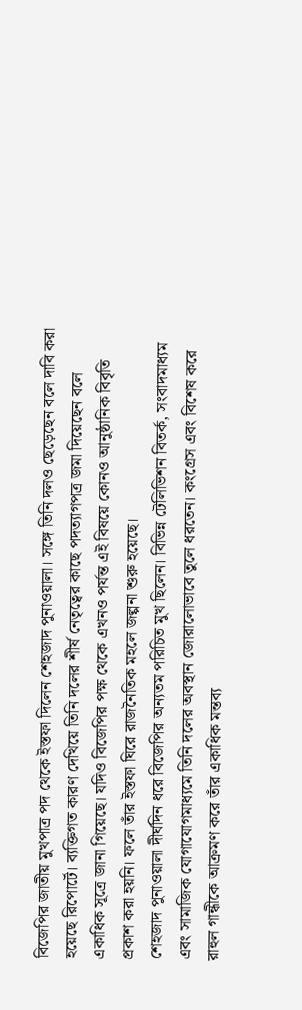বিজেপির জাতীয় মুখপাত্র পদ থেকে ইস্তফা দিলেন শেহজাদ পুনাওয়ালা। সঙ্গে তিনি দলও ছেড়েছেন বলে দাবি করা হয়েছে রিপোর্টে। ব্যক্তিগত কারণ দেখিয়ে তিনি দলের শীর্ষ নেতৃত্বের কাছে পদত্যাগপত্র জমা দিয়েছেন বলে একাধিক সূত্রে জানা গিয়েছে। যদিও বিজেপির পক্ষ থেকে এখনও পর্যন্ত এই বিষয়ে কোনও আনুষ্ঠানিক বিবৃতি প্রকাশ করা হয়নি। ফলে তাঁর ইস্তফা ঘিরে রাজনৈতিক মহলে জল্পনা শুরু হয়েছে।
শেহজাদ পুনাওয়ালা দীর্ঘদিন ধরে বিজেপির অন্যতম পরিচিত মুখ ছিলেন। বিভিন্ন টেলিভিশন বিতর্ক, সংবাদমাধ্যম এবং সামাজিক যোগাযোগমাধ্যমে তিনি দলের অবস্থান জোরালোভাবে তুলে ধরতেন। কংগ্রেস এবং বিশেষ করে রাহুল গান্ধীকে আক্রমণ করে তাঁর একাধিক মন্তব্য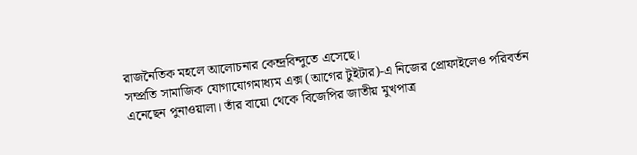রাজনৈতিক মহলে আলোচনার কেন্দ্রবিন্দুতে এসেছে।
সম্প্রতি সামাজিক যোগাযোগমাধ্যম এক্স (আগের টুইটার)-এ নিজের প্রোফাইলেও পরিবর্তন এনেছেন পুনাওয়ালা। তাঁর বায়ো থেকে বিজেপির জাতীয় মুখপাত্র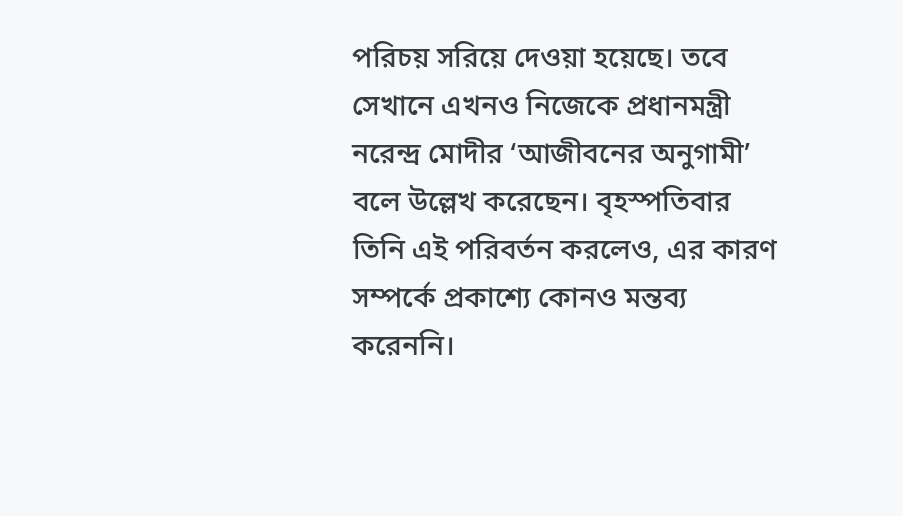পরিচয় সরিয়ে দেওয়া হয়েছে। তবে সেখানে এখনও নিজেকে প্রধানমন্ত্রী নরেন্দ্র মোদীর ‘আজীবনের অনুগামী’ বলে উল্লেখ করেছেন। বৃহস্পতিবার তিনি এই পরিবর্তন করলেও, এর কারণ সম্পর্কে প্রকাশ্যে কোনও মন্তব্য করেননি।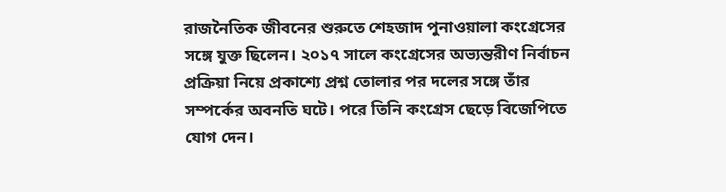রাজনৈতিক জীবনের শুরুতে শেহজাদ পুনাওয়ালা কংগ্রেসের সঙ্গে যুক্ত ছিলেন। ২০১৭ সালে কংগ্রেসের অভ্যন্তরীণ নির্বাচন প্রক্রিয়া নিয়ে প্রকাশ্যে প্রশ্ন তোলার পর দলের সঙ্গে তাঁর সম্পর্কের অবনতি ঘটে। পরে তিনি কংগ্রেস ছেড়ে বিজেপিতে যোগ দেন।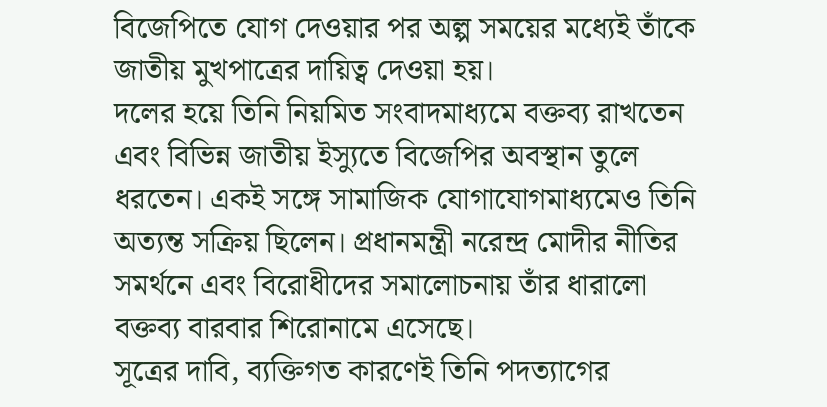বিজেপিতে যোগ দেওয়ার পর অল্প সময়ের মধ্যেই তাঁকে জাতীয় মুখপাত্রের দায়িত্ব দেওয়া হয়।
দলের হয়ে তিনি নিয়মিত সংবাদমাধ্যমে বক্তব্য রাখতেন এবং বিভিন্ন জাতীয় ইস্যুতে বিজেপির অবস্থান তুলে ধরতেন। একই সঙ্গে সামাজিক যোগাযোগমাধ্যমেও তিনি অত্যন্ত সক্রিয় ছিলেন। প্রধানমন্ত্রী নরেন্দ্র মোদীর নীতির সমর্থনে এবং বিরোধীদের সমালোচনায় তাঁর ধারালো বক্তব্য বারবার শিরোনামে এসেছে।
সূত্রের দাবি, ব্যক্তিগত কারণেই তিনি পদত্যাগের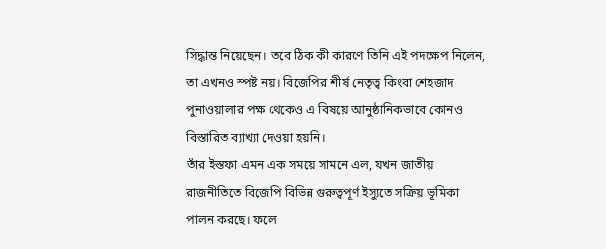সিদ্ধান্ত নিয়েছেন। তবে ঠিক কী কারণে তিনি এই পদক্ষেপ নিলেন, তা এখনও স্পষ্ট নয়। বিজেপির শীর্ষ নেতৃত্ব কিংবা শেহজাদ পুনাওয়ালার পক্ষ থেকেও এ বিষয়ে আনুষ্ঠানিকভাবে কোনও বিস্তারিত ব্যাখ্যা দেওয়া হয়নি।
তাঁর ইস্তফা এমন এক সময়ে সামনে এল, যখন জাতীয় রাজনীতিতে বিজেপি বিভিন্ন গুরুত্বপূর্ণ ইস্যুতে সক্রিয় ভূমিকা পালন করছে। ফলে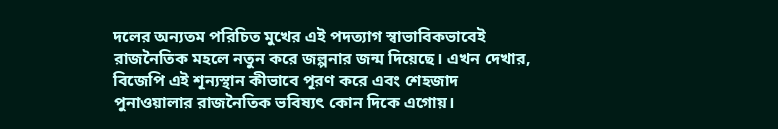দলের অন্যতম পরিচিত মুখের এই পদত্যাগ স্বাভাবিকভাবেই রাজনৈতিক মহলে নতুন করে জল্পনার জন্ম দিয়েছে। এখন দেখার, বিজেপি এই শূন্যস্থান কীভাবে পূরণ করে এবং শেহজাদ পুনাওয়ালার রাজনৈতিক ভবিষ্যৎ কোন দিকে এগোয়।